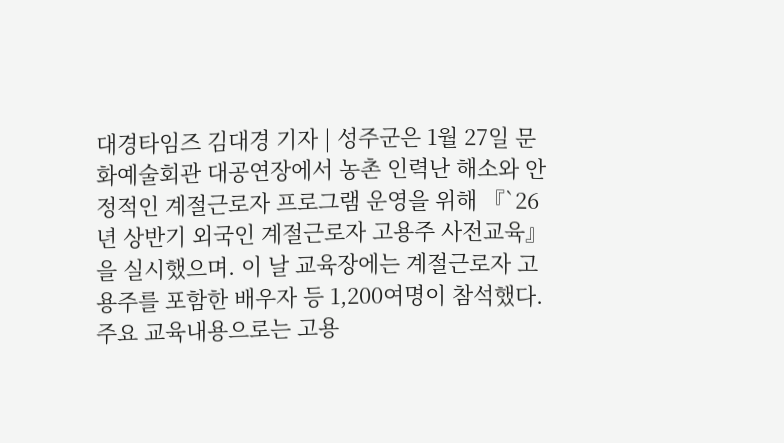대경타임즈 김대경 기자 | 성주군은 1월 27일 문화예술회관 대공연장에서 농촌 인력난 해소와 안정적인 계절근로자 프로그램 운영을 위해 『`26년 상반기 외국인 계절근로자 고용주 사전교육』을 실시했으며. 이 날 교육장에는 계절근로자 고용주를 포함한 배우자 등 1,200여명이 참석했다. 주요 교육내용으로는 고용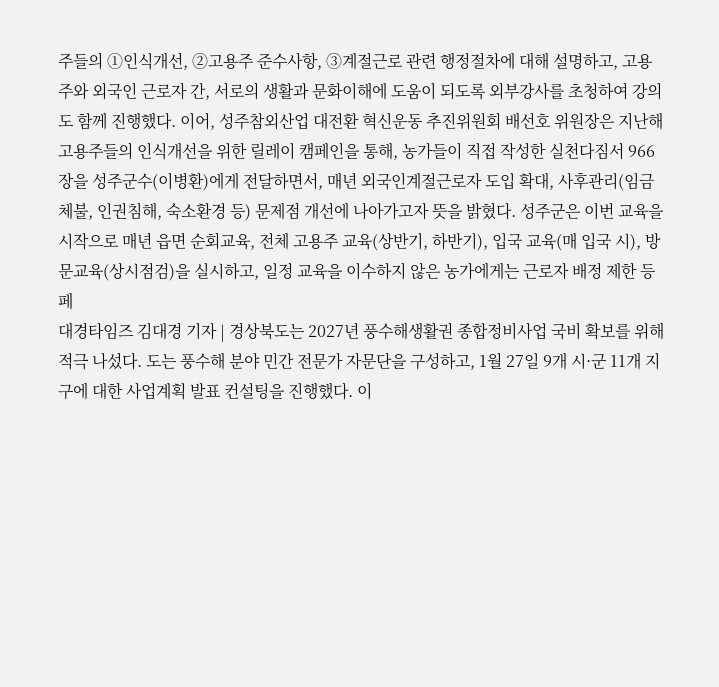주들의 ①인식개선, ②고용주 준수사항, ③계절근로 관련 행정절차에 대해 설명하고, 고용주와 외국인 근로자 간, 서로의 생활과 문화이해에 도움이 되도록 외부강사를 초청하여 강의도 함께 진행했다. 이어, 성주참외산업 대전환 혁신운동 추진위원회 배선호 위원장은 지난해 고용주들의 인식개선을 위한 릴레이 캠페인을 통해, 농가들이 직접 작성한 실천다짐서 966장을 성주군수(이병환)에게 전달하면서, 매년 외국인계절근로자 도입 확대, 사후관리(임금체불, 인권침해, 숙소환경 등) 문제점 개선에 나아가고자 뜻을 밝혔다. 성주군은 이번 교육을 시작으로 매년 읍면 순회교육, 전체 고용주 교육(상반기, 하반기), 입국 교육(매 입국 시), 방문교육(상시점검)을 실시하고, 일정 교육을 이수하지 않은 농가에게는 근로자 배정 제한 등 페
대경타임즈 김대경 기자 | 경상북도는 2027년 풍수해생활권 종합정비사업 국비 확보를 위해 적극 나섰다. 도는 풍수해 분야 민간 전문가 자문단을 구성하고, 1월 27일 9개 시·군 11개 지구에 대한 사업계획 발표 컨설팅을 진행했다. 이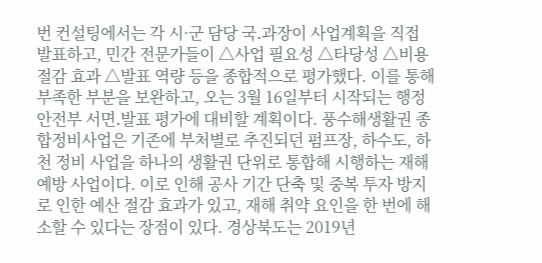번 컨설팅에서는 각 시·군 담당 국․과장이 사업계획을 직접 발표하고, 민간 전문가들이 △사업 필요성 △타당성 △비용 절감 효과 △발표 역량 등을 종합적으로 평가했다. 이를 통해 부족한 부분을 보완하고, 오는 3월 16일부터 시작되는 행정안전부 서면․발표 평가에 대비할 계획이다. 풍수해생활권 종합정비사업은 기존에 부처별로 추진되던 펌프장, 하수도, 하천 정비 사업을 하나의 생활권 단위로 통합해 시행하는 재해 예방 사업이다. 이로 인해 공사 기간 단축 및 중복 투자 방지로 인한 예산 절감 효과가 있고, 재해 취약 요인을 한 번에 해소할 수 있다는 장점이 있다. 경상북도는 2019년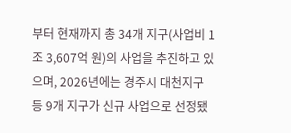부터 현재까지 총 34개 지구(사업비 1조 3,607억 원)의 사업을 추진하고 있으며, 2026년에는 경주시 대천지구 등 9개 지구가 신규 사업으로 선정됐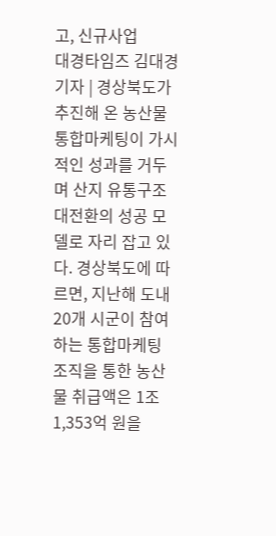고, 신규사업
대경타임즈 김대경 기자 | 경상북도가 추진해 온 농산물 통합마케팅이 가시적인 성과를 거두며 산지 유통구조 대전환의 성공 모델로 자리 잡고 있다. 경상북도에 따르면, 지난해 도내 20개 시군이 참여하는 통합마케팅 조직을 통한 농산물 취급액은 1조 1,353억 원을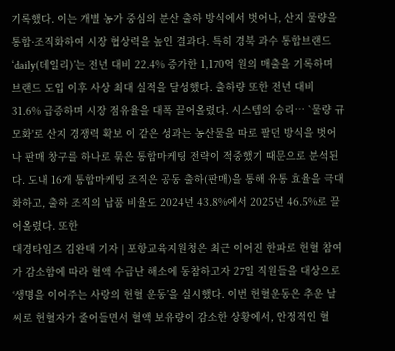기록했다. 이는 개별 농가 중심의 분산 출하 방식에서 벗어나, 산지 물량을 통합·조직화하여 시장 협상력을 높인 결과다. 특히 경북 과수 통합브랜드 ‘daily(데일리)’는 전년 대비 22.4% 증가한 1,170억 원의 매출을 기록하며 브랜드 도입 이후 사상 최대 실적을 달성했다. 출하량 또한 전년 대비 31.6% 급증하며 시장 점유율을 대폭 끌어올렸다. 시스템의 승리… `물량 규모화'로 산지 경쟁력 확보 이 같은 성과는 농산물을 따로 팔던 방식을 벗어나 판매 창구를 하나로 묶은 통합마케팅 전략이 적중했기 때문으로 분석된다. 도내 16개 통합마케팅 조직은 공동 출하(판매)을 통해 유통 효율을 극대화하고, 출하 조직의 납품 비율도 2024년 43.8%에서 2025년 46.5%로 끌어올렸다. 또한
대경타임즈 김완태 기자 | 포항교육지원청은 최근 이어진 한파로 헌혈 참여가 감소함에 따라 혈액 수급난 해소에 동참하고자 27일 직원들을 대상으로 ‘생명을 이어주는 사랑의 헌혈 운동’을 실시했다. 이번 헌혈운동은 추운 날씨로 헌혈자가 줄어들면서 혈액 보유량이 감소한 상황에서, 안정적인 혈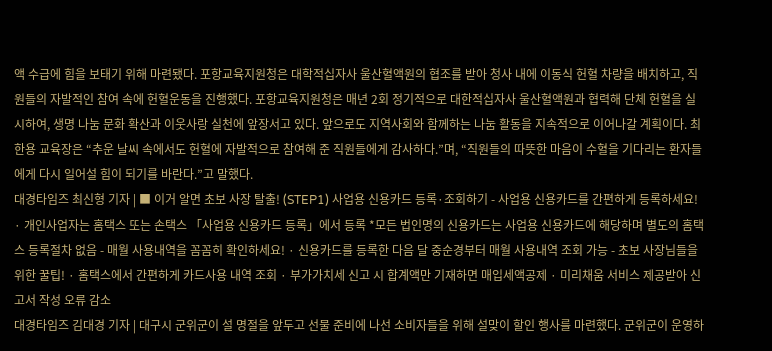액 수급에 힘을 보태기 위해 마련됐다. 포항교육지원청은 대학적십자사 울산혈액원의 협조를 받아 청사 내에 이동식 헌혈 차량을 배치하고, 직원들의 자발적인 참여 속에 헌혈운동을 진행했다. 포항교육지원청은 매년 2회 정기적으로 대한적십자사 울산혈액원과 협력해 단체 헌혈을 실시하여, 생명 나눔 문화 확산과 이웃사랑 실천에 앞장서고 있다. 앞으로도 지역사회와 함께하는 나눔 활동을 지속적으로 이어나갈 계획이다. 최한용 교육장은 “추운 날씨 속에서도 헌혈에 자발적으로 참여해 준 직원들에게 감사하다.”며, “직원들의 따뜻한 마음이 수혈을 기다리는 환자들에게 다시 일어설 힘이 되기를 바란다.”고 말했다.
대경타임즈 최신형 기자 | ■ 이거 알면 초보 사장 탈출! (STEP1) 사업용 신용카드 등록·조회하기 - 사업용 신용카드를 간편하게 등록하세요! · 개인사업자는 홈택스 또는 손택스 「사업용 신용카드 등록」에서 등록 *모든 법인명의 신용카드는 사업용 신용카드에 해당하며 별도의 홈택스 등록절차 없음 - 매월 사용내역을 꼼꼼히 확인하세요! · 신용카드를 등록한 다음 달 중순경부터 매월 사용내역 조회 가능 - 초보 사장님들을 위한 꿀팁! · 홈택스에서 간편하게 카드사용 내역 조회 · 부가가치세 신고 시 합계액만 기재하면 매입세액공제 · 미리채움 서비스 제공받아 신고서 작성 오류 감소
대경타임즈 김대경 기자 | 대구시 군위군이 설 명절을 앞두고 선물 준비에 나선 소비자들을 위해 설맞이 할인 행사를 마련했다. 군위군이 운영하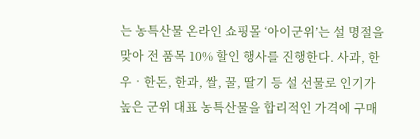는 농특산물 온라인 쇼핑몰 ‘아이군위’는 설 명절을 맞아 전 품목 10% 할인 행사를 진행한다. 사과, 한우‧한돈, 한과, 쌀, 꿀, 딸기 등 설 선물로 인기가 높은 군위 대표 농특산물을 합리적인 가격에 구매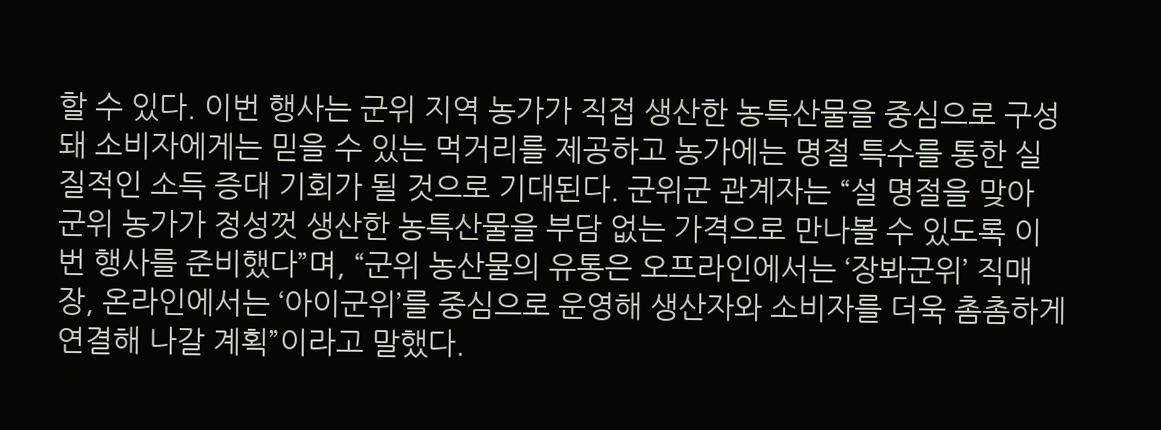할 수 있다. 이번 행사는 군위 지역 농가가 직접 생산한 농특산물을 중심으로 구성돼 소비자에게는 믿을 수 있는 먹거리를 제공하고 농가에는 명절 특수를 통한 실질적인 소득 증대 기회가 될 것으로 기대된다. 군위군 관계자는 “설 명절을 맞아 군위 농가가 정성껏 생산한 농특산물을 부담 없는 가격으로 만나볼 수 있도록 이번 행사를 준비했다”며, “군위 농산물의 유통은 오프라인에서는 ‘장봐군위’ 직매장, 온라인에서는 ‘아이군위’를 중심으로 운영해 생산자와 소비자를 더욱 촘촘하게 연결해 나갈 계획”이라고 말했다.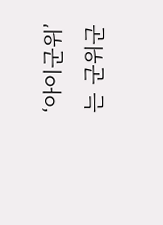‘아이군위’는 군위군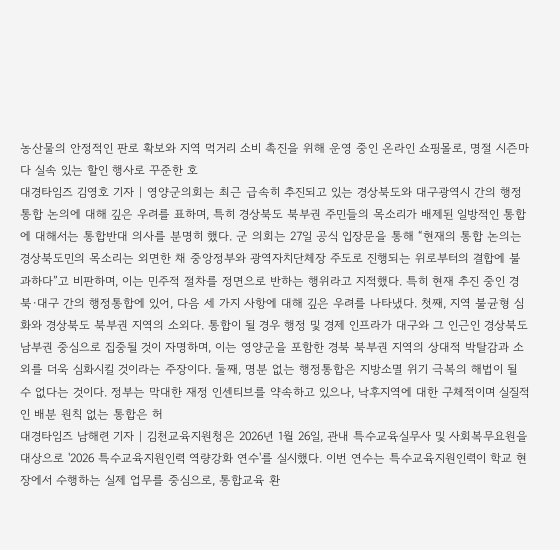농산물의 안정적인 판로 확보와 지역 먹거리 소비 촉진을 위해 운영 중인 온라인 쇼핑몰로, 명절 시즌마다 실속 있는 할인 행사로 꾸준한 호
대경타임즈 김영호 기자 | 영양군의회는 최근 급속히 추진되고 있는 경상북도와 대구광역시 간의 행정통합 논의에 대해 깊은 우려를 표하며, 특히 경상북도 북부권 주민들의 목소리가 배제된 일방적인 통합에 대해서는 통합반대 의사를 분명히 했다. 군 의회는 27일 공식 입장문을 통해 “현재의 통합 논의는 경상북도민의 목소리는 외면한 채 중앙정부와 광역자치단체장 주도로 진행되는 위로부터의 결합에 불과하다”고 비판하며, 이는 민주적 절차를 정면으로 반하는 행위라고 지적했다. 특히 현재 추진 중인 경북·대구 간의 행정통합에 있어, 다음 세 가지 사항에 대해 깊은 우려를 나타냈다. 첫째, 지역 불균형 심화와 경상북도 북부권 지역의 소외다. 통합이 될 경우 행정 및 경제 인프라가 대구와 그 인근인 경상북도 남부권 중심으로 집중될 것이 자명하며, 이는 영양군을 포함한 경북 북부권 지역의 상대적 박탈감과 소외를 더욱 심화시킬 것이라는 주장이다. 둘째, 명분 없는 행정통합은 지방소멸 위기 극복의 해법이 될 수 없다는 것이다. 정부는 막대한 재정 인센티브를 약속하고 있으나, 낙후지역에 대한 구체적이며 실질적인 배분 원칙 없는 통합은 허
대경타임즈 남해련 기자 | 김천교육지원청은 2026년 1월 26일, 관내 특수교육실무사 및 사회복무요원을 대상으로 '2026 특수교육지원인력 역량강화 연수'를 실시했다. 이번 연수는 특수교육지원인력이 학교 현장에서 수행하는 실제 업무를 중심으로, 통합교육 환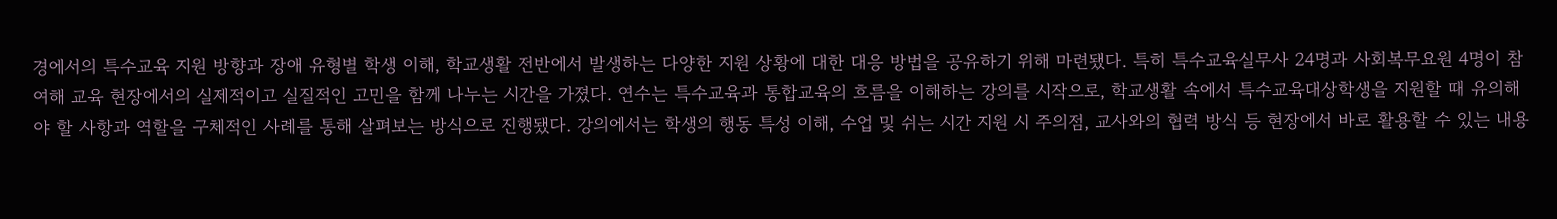경에서의 특수교육 지원 방향과 장애 유형별 학생 이해, 학교생활 전반에서 발생하는 다양한 지원 상황에 대한 대응 방법을 공유하기 위해 마련됐다. 특히 특수교육실무사 24명과 사회복무요원 4명이 참여해 교육 현장에서의 실제적이고 실질적인 고민을 함께 나누는 시간을 가졌다. 연수는 특수교육과 통합교육의 흐름을 이해하는 강의를 시작으로, 학교생활 속에서 특수교육대상학생을 지원할 때 유의해야 할 사항과 역할을 구체적인 사례를 통해 살펴보는 방식으로 진행됐다. 강의에서는 학생의 행동 특성 이해, 수업 및 쉬는 시간 지원 시 주의점, 교사와의 협력 방식 등 현장에서 바로 활용할 수 있는 내용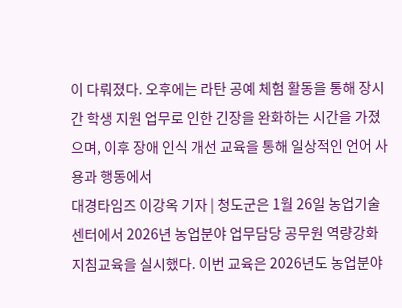이 다뤄졌다. 오후에는 라탄 공예 체험 활동을 통해 장시간 학생 지원 업무로 인한 긴장을 완화하는 시간을 가졌으며, 이후 장애 인식 개선 교육을 통해 일상적인 언어 사용과 행동에서
대경타임즈 이강옥 기자 | 청도군은 1월 26일 농업기술센터에서 2026년 농업분야 업무담당 공무원 역량강화 지침교육을 실시했다. 이번 교육은 2026년도 농업분야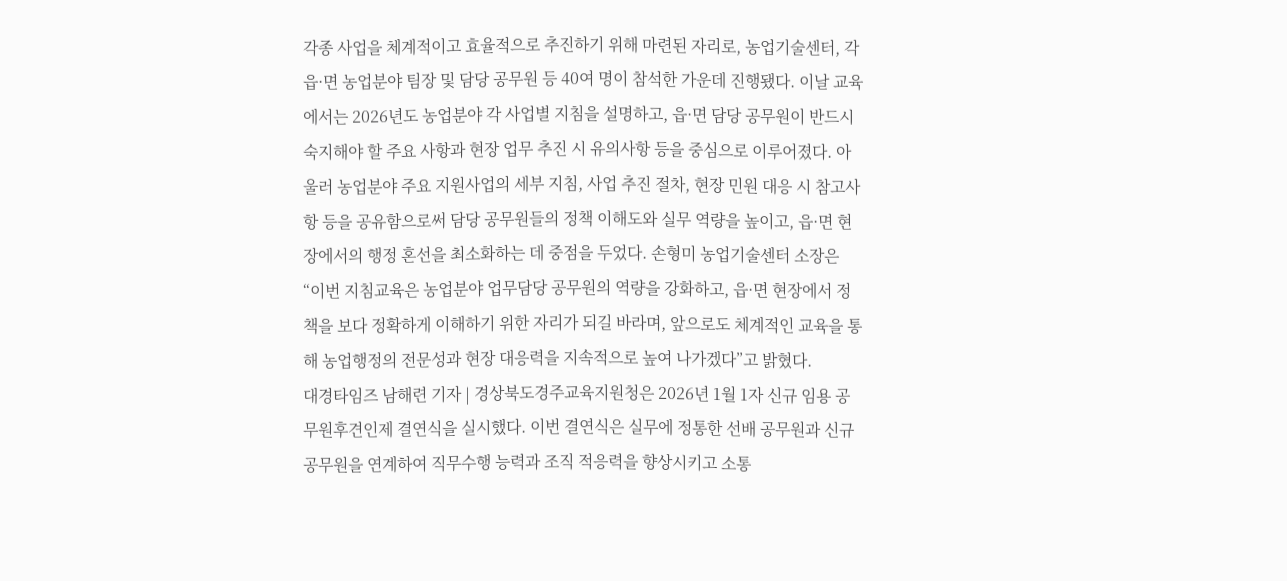각종 사업을 체계적이고 효율적으로 추진하기 위해 마련된 자리로, 농업기술센터, 각 읍·면 농업분야 팀장 및 담당 공무원 등 40여 명이 참석한 가운데 진행됐다. 이날 교육에서는 2026년도 농업분야 각 사업별 지침을 설명하고, 읍·면 담당 공무원이 반드시 숙지해야 할 주요 사항과 현장 업무 추진 시 유의사항 등을 중심으로 이루어졌다. 아울러 농업분야 주요 지원사업의 세부 지침, 사업 추진 절차, 현장 민원 대응 시 참고사항 등을 공유함으로써 담당 공무원들의 정책 이해도와 실무 역량을 높이고, 읍·면 현장에서의 행정 혼선을 최소화하는 데 중점을 두었다. 손형미 농업기술센터 소장은 “이번 지침교육은 농업분야 업무담당 공무원의 역량을 강화하고, 읍·면 현장에서 정책을 보다 정확하게 이해하기 위한 자리가 되길 바라며, 앞으로도 체계적인 교육을 통해 농업행정의 전문성과 현장 대응력을 지속적으로 높여 나가겠다”고 밝혔다.
대경타임즈 남해련 기자 | 경상북도경주교육지원청은 2026년 1월 1자 신규 임용 공무원후견인제 결연식을 실시했다. 이번 결연식은 실무에 정통한 선배 공무원과 신규 공무원을 연계하여 직무수행 능력과 조직 적응력을 향상시키고 소통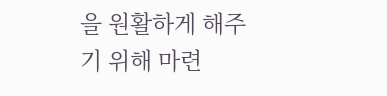을 원활하게 해주기 위해 마련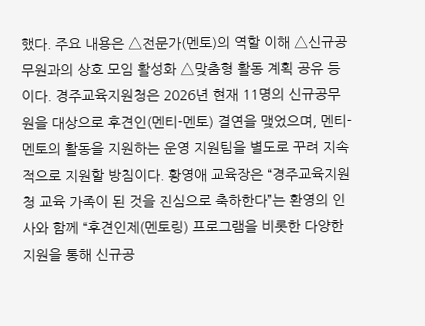했다. 주요 내용은 △전문가(멘토)의 역할 이해 △신규공무원과의 상호 모임 활성화 △맞춤형 활동 계획 공유 등이다. 경주교육지원청은 2026년 현재 11명의 신규공무원을 대상으로 후견인(멘티-멘토) 결연을 맺었으며, 멘티-멘토의 활동을 지원하는 운영 지원팀을 별도로 꾸려 지속적으로 지원할 방침이다. 황영애 교육장은 “경주교육지원청 교육 가족이 된 것을 진심으로 축하한다”는 환영의 인사와 함께 “후견인제(멘토링) 프로그램을 비롯한 다양한 지원을 통해 신규공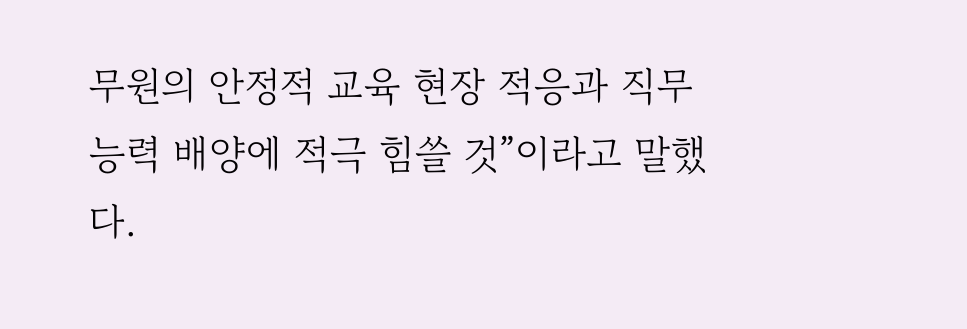무원의 안정적 교육 현장 적응과 직무 능력 배양에 적극 힘쓸 것”이라고 말했다.